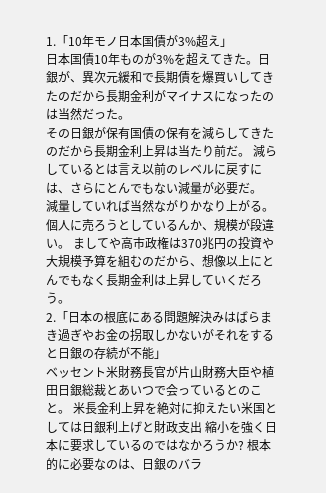1.「10年モノ日本国債が3%超え」
日本国債10年ものが3%を超えてきた。日銀が、異次元緩和で長期債を爆買いしてきたのだから長期金利がマイナスになったのは当然だった。
その日銀が保有国債の保有を減らしてきたのだから長期金利上昇は当たり前だ。 減らしているとは言え以前のレベルに戻すには、さらにとんでもない減量が必要だ。
減量していれば当然ながりかなり上がる。 個人に売ろうとしているんか、規模が段違い。 ましてや高市政権は370兆円の投資や大規模予算を組むのだから、想像以上にとんでもなく長期金利は上昇していくだろう。
2.「日本の根底にある問題解決みはばらまき過ぎやお金の拐取しかないがそれをすると日銀の存続が不能」
ベッセント米財務長官が片山財務大臣や植田日銀総裁とあいつで会っているとのこと。 米長金利上昇を絶対に抑えたい米国としては日銀利上げと財政支出 縮小を強く日本に要求しているのではなかろうか? 根本的に必要なのは、日銀のバラ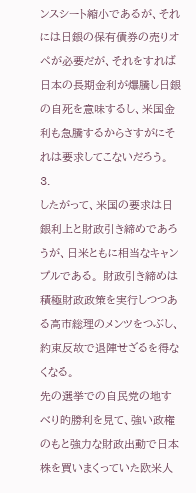ンスシート縮小であるが、それには日銀の保有債券の売りオペが必要だが、それをすれば日本の長期金利が爆騰し日銀の自死を意味するし、米国金利も急騰するからさすがにそれは要求してこないだろう。
3.
したがって、米国の要求は日銀利上と財政引き締めであろうが、日米ともに相当なキャンプルである。 財政引き締めは積極財政政策を実行しつつある高市総理のメンツをつぶし、約束反故で退陣せざるを得なくなる。
先の選挙での自民党の地すべり的勝利を見て、強い政権のもと強力な財政出動で日本株を買いまくっていた欧米人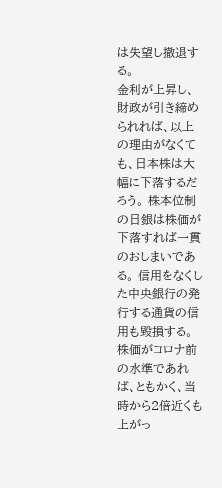は失望し撤退する。
金利が上昇し、財政が引き締められれば、以上の理由がなくても、日本株は大幅に下落するだろう。 株本位制の日銀は株価が下落すれば一貫のおしまいである。 信用をなくした中央銀行の発行する通貨の信用も毀損する。
株価がコロナ前の水準であれば、ともかく、当時から2倍近くも上がっ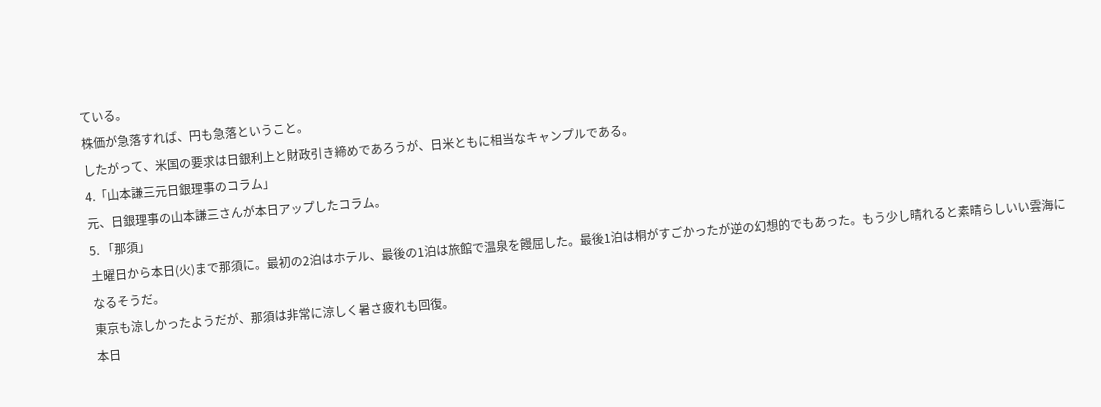ている。
株価が急落すれば、円も急落ということ。
したがって、米国の要求は日銀利上と財政引き締めであろうが、日米ともに相当なキャンプルである。
4.「山本謙三元日銀理事のコラム」
元、日銀理事の山本謙三さんが本日アップしたコラム。
5. 「那須」
土曜日から本日(火)まで那須に。最初の2泊はホテル、最後の1泊は旅館で温泉を饅屈した。最後1泊は桐がすごかったが逆の幻想的でもあった。もう少し晴れると素晴らしいい雲海になるそうだ。
東京も涼しかったようだが、那須は非常に涼しく暑さ疲れも回復。
本日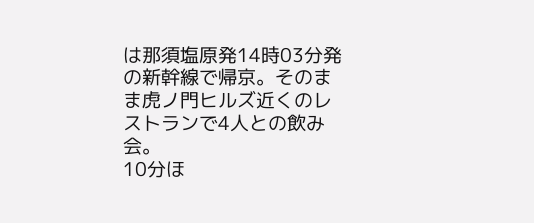は那須塩原発14時03分発の新幹線で帰京。そのまま虎ノ門ヒルズ近くのレストランで4人との飲み会。
10分ほ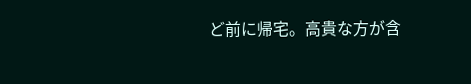ど前に帰宅。高貴な方が含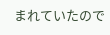まれていたので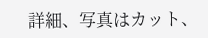詳細、写真はカット、